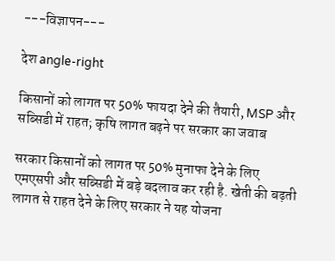---विज्ञापन---

देश angle-right

किसानों को लागत पर 50% फायदा देने की तैयारी, MSP और सब्सिडी में राहत; कृषि लागत बढ़ने पर सरकार का जवाब

सरकार किसानों को लागत पर 50% मुनाफा देने के लिए एमएसपी और सब्सिडी में बड़े बदलाव कर रही है. खेती की बढ़ती लागत से राहत देने के लिए सरकार ने यह योजना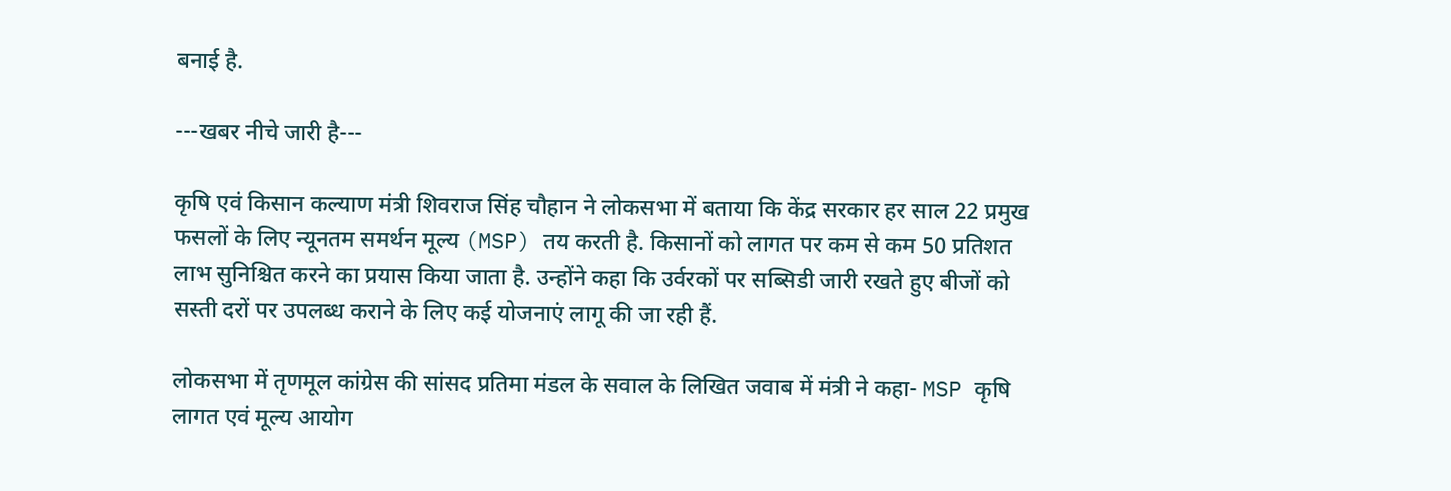बनाई है.

---खबर नीचे जारी है---

कृषि एवं किसान कल्याण मंत्री शिवराज सिंह चौहान ने लोकसभा में बताया कि केंद्र सरकार हर साल 22 प्रमुख फसलों के लिए न्यूनतम समर्थन मूल्य (MSP) तय करती है. किसानों को लागत पर कम से कम 50 प्रतिशत लाभ सुनिश्चित करने का प्रयास किया जाता है. उन्होंने कहा कि उर्वरकों पर सब्सिडी जारी रखते हुए बीजों को सस्ती दरों पर उपलब्ध कराने के लिए कई योजनाएं लागू की जा रही हैं.

लोकसभा में तृणमूल कांग्रेस की सांसद प्रतिमा मंडल के सवाल के लिखित जवाब में मंत्री ने कहा- MSP कृषि लागत एवं मूल्य आयोग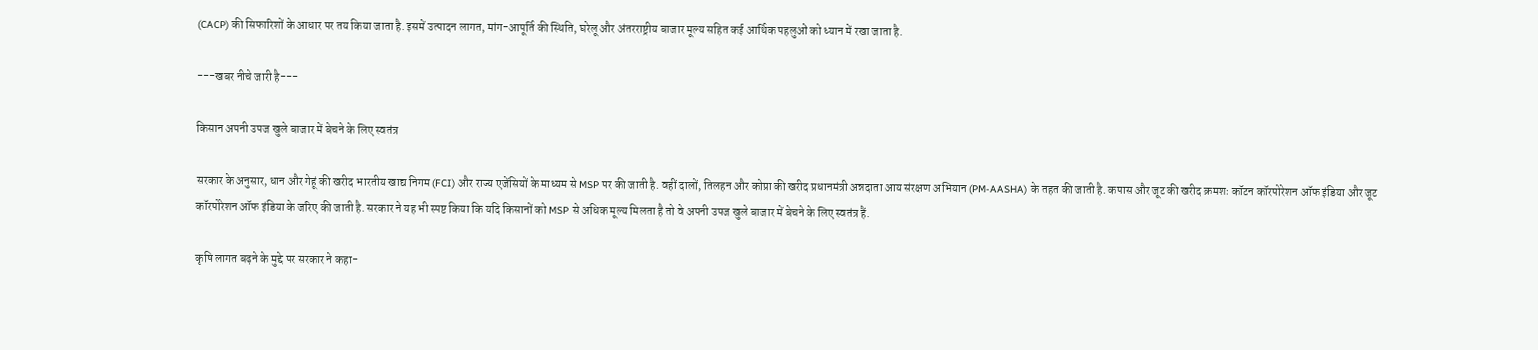(CACP) की सिफारिशों के आधार पर तय किया जाता है. इसमें उत्पादन लागत, मांग-आपूर्ति की स्थिति, घरेलू और अंतरराष्ट्रीय बाजार मूल्य सहित कई आर्थिक पहलुओं को ध्यान में रखा जाता है.

---खबर नीचे जारी है---

किसान अपनी उपज खुले बाजार में बेचने के लिए स्वतंत्र

सरकार के अनुसार, धान और गेहूं की खरीद भारतीय खाद्य निगम (FCI) और राज्य एजेंसियों के माध्यम से MSP पर की जाती है. वहीं दालों, तिलहन और कोप्रा की खरीद प्रधानमंत्री अन्नदाता आय संरक्षण अभियान (PM-AASHA) के तहत की जाती है. कपास और जूट की खरीद क्रमशः कॉटन कॉरपोरेशन ऑफ इंडिया और जूट कॉरपोरेशन ऑफ इंडिया के जरिए की जाती है. सरकार ने यह भी स्पष्ट किया कि यदि किसानों को MSP से अधिक मूल्य मिलता है तो वे अपनी उपज खुले बाजार में बेचने के लिए स्वतंत्र हैं.

कृषि लागत बढ़ने के मुद्दे पर सरकार ने कहा-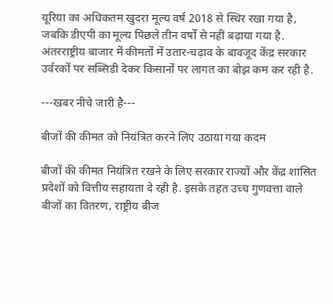यूरिया का अधिकतम खुदरा मूल्य वर्ष 2018 से स्थिर रखा गया है, जबकि डीएपी का मूल्य पिछले तीन वर्षों से नहीं बढ़ाया गया है. अंतरराष्ट्रीय बाजार में कीमतों में उतार-चढ़ाव के बावजूद केंद्र सरकार उर्वरकों पर सब्सिडी देकर किसानों पर लागत का बोझ कम कर रही है.

---खबर नीचे जारी है---

बीजों की कीमत को नियंत्रित करने लिए उठाया गया कदम

बीजों की कीमत नियंत्रित रखने के लिए सरकार राज्यों और केंद्र शासित प्रदेशों को वित्तीय सहायता दे रही है. इसके तहत उच्च गुणवत्ता वाले बीजों का वितरण, राष्ट्रीय बीज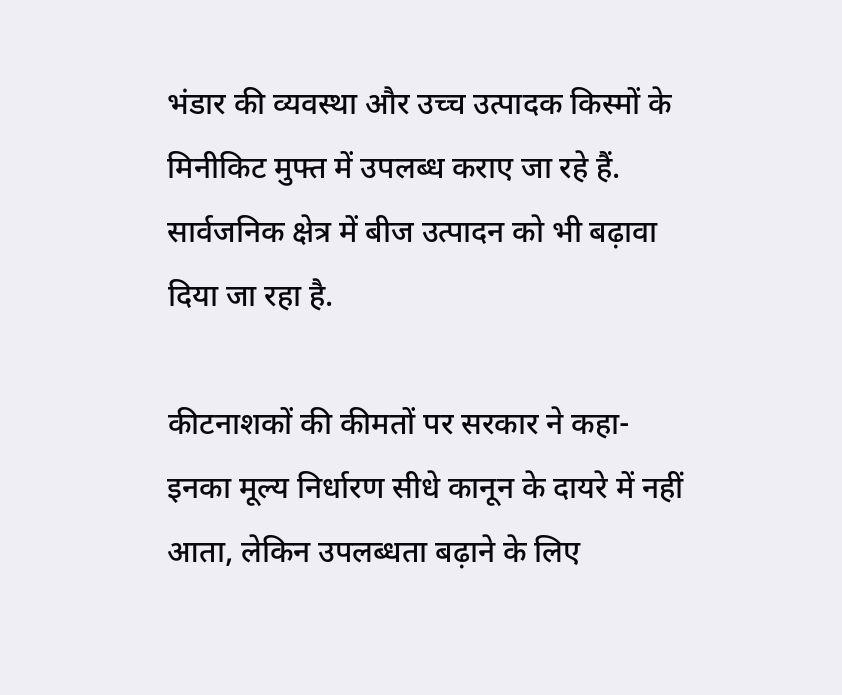भंडार की व्यवस्था और उच्च उत्पादक किस्मों के मिनीकिट मुफ्त में उपलब्ध कराए जा रहे हैं. सार्वजनिक क्षेत्र में बीज उत्पादन को भी बढ़ावा दिया जा रहा है.

कीटनाशकों की कीमतों पर सरकार ने कहा- इनका मूल्य निर्धारण सीधे कानून के दायरे में नहीं आता, लेकिन उपलब्धता बढ़ाने के लिए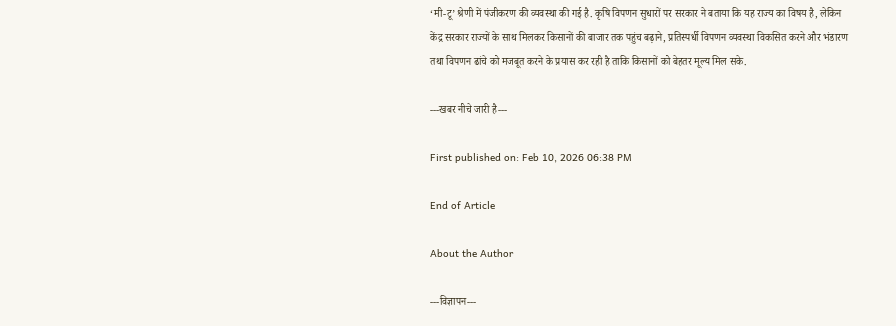‘मी-टू’ श्रेणी में पंजीकरण की व्यवस्था की गई है. कृषि विपणन सुधारों पर सरकार ने बताया कि यह राज्य का विषय है, लेकिन केंद्र सरकार राज्यों के साथ मिलकर किसानों की बाजार तक पहुंच बढ़ाने, प्रतिस्पर्धी विपणन व्यवस्था विकसित करने और भंडारण तथा विपणन ढांचे को मजबूत करने के प्रयास कर रही है ताकि किसानों को बेहतर मूल्य मिल सके.

---खबर नीचे जारी है---

First published on: Feb 10, 2026 06:38 PM

End of Article

About the Author

---विज्ञापन---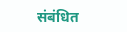संबंधित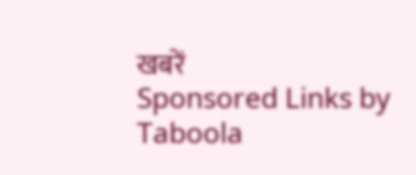खबरें
Sponsored Links by Taboola